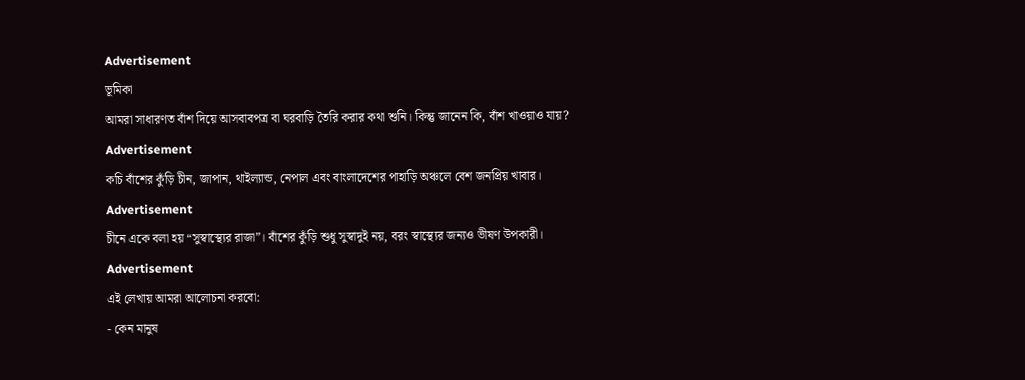Advertisement
ভূমিকা
আমরা সাধারণত বাঁশ দিয়ে আসবাবপত্র বা ঘরবাড়ি তৈরি করার কথা শুনি। কিন্তু জানেন কি, বাঁশ খাওয়াও যায়?
Advertisement
কচি বাঁশের কুঁড়ি চীন, জাপান, থাইল্যান্ড, নেপাল এবং বাংলাদেশের পাহাড়ি অঞ্চলে বেশ জনপ্রিয় খাবার।
Advertisement
চীনে একে বলা হয় “সুস্বাস্থ্যের রাজা”। বাঁশের কুঁড়ি শুধু সুস্বাদুই নয়, বরং স্বাস্থ্যের জন্যও ভীষণ উপকারী।
Advertisement
এই লেখায় আমরা আলোচনা করবো:
- কেন মানুষ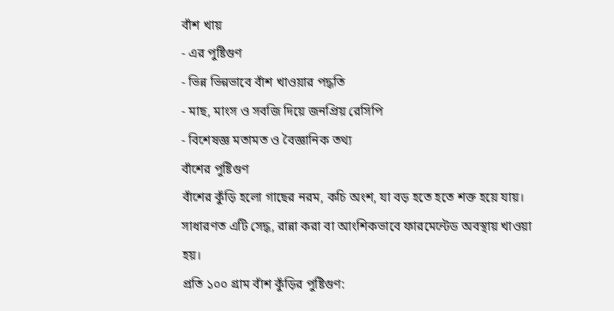বাঁশ খায়
- এর পুষ্টিগুণ
- ভিন্ন ভিন্নভাবে বাঁশ খাওয়ার পদ্ধতি
- মাছ, মাংস ও সবজি দিয়ে জনপ্রিয় রেসিপি
- বিশেষজ্ঞ মতামত ও বৈজ্ঞানিক তথ্য
বাঁশের পুষ্টিগুণ
বাঁশের কুঁড়ি হলো গাছের নরম, কচি অংশ, যা বড় হতে হতে শক্ত হয়ে যায়। সাধারণত এটি সেদ্ধ, রান্না করা বা আংশিকভাবে ফারমেন্টেড অবস্থায় খাওয়া হয়।
প্রতি ১০০ গ্রাম বাঁশ কুঁড়ির পুষ্টিগুণ: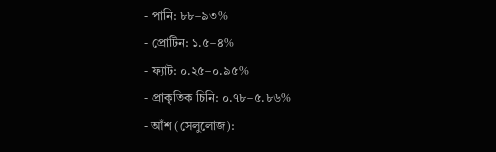- পানি: ৮৮–৯৩%
- প্রোটিন: ১.৫–৪%
- ফ্যাট: ০.২৫–০.৯৫%
- প্রাকৃতিক চিনি: ০.৭৮–৫.৮৬%
- আঁশ (সেলুলোজ):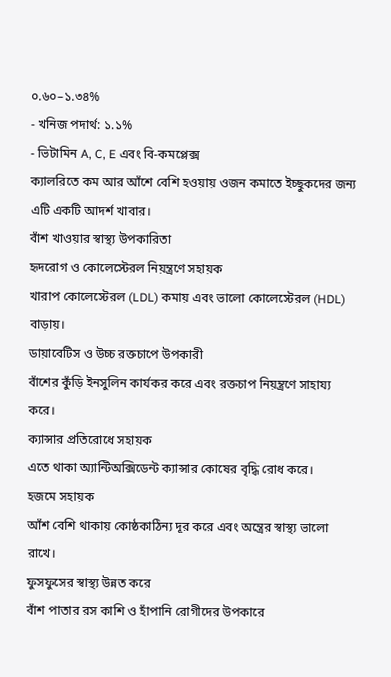০.৬০–১.৩৪%
- খনিজ পদার্থ: ১.১%
- ভিটামিন A, C, E এবং বি-কমপ্লেক্স
ক্যালরিতে কম আর আঁশে বেশি হওয়ায় ওজন কমাতে ইচ্ছুকদের জন্য এটি একটি আদর্শ খাবার।
বাঁশ খাওয়ার স্বাস্থ্য উপকারিতা
হৃদরোগ ও কোলেস্টেরল নিয়ন্ত্রণে সহায়ক
খারাপ কোলেস্টেরল (LDL) কমায় এবং ভালো কোলেস্টেরল (HDL) বাড়ায়।
ডায়াবেটিস ও উচ্চ রক্তচাপে উপকারী
বাঁশের কুঁড়ি ইনসুলিন কার্যকর করে এবং রক্তচাপ নিয়ন্ত্রণে সাহায্য করে।
ক্যান্সার প্রতিরোধে সহায়ক
এতে থাকা অ্যান্টিঅক্সিডেন্ট ক্যান্সার কোষের বৃদ্ধি রোধ করে।
হজমে সহায়ক
আঁশ বেশি থাকায় কোষ্ঠকাঠিন্য দূর করে এবং অন্ত্রের স্বাস্থ্য ভালো রাখে।
ফুসফুসের স্বাস্থ্য উন্নত করে
বাঁশ পাতার রস কাশি ও হাঁপানি রোগীদের উপকারে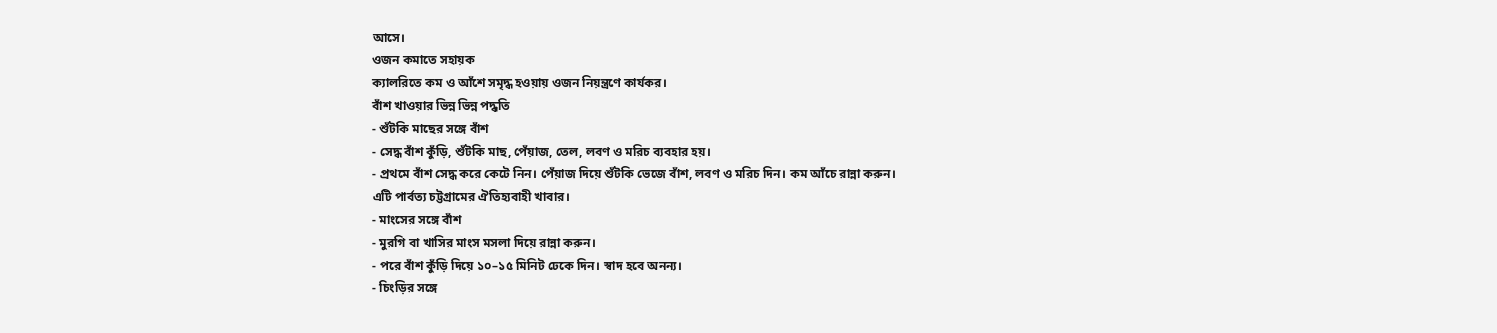আসে।
ওজন কমাতে সহায়ক
ক্যালরিতে কম ও আঁশে সমৃদ্ধ হওয়ায় ওজন নিয়ন্ত্রণে কার্যকর।
বাঁশ খাওয়ার ভিন্ন ভিন্ন পদ্ধতি
- শুঁটকি মাছের সঙ্গে বাঁশ
- সেদ্ধ বাঁশ কুঁড়ি, শুঁটকি মাছ, পেঁয়াজ, তেল, লবণ ও মরিচ ব্যবহার হয়।
- প্রথমে বাঁশ সেদ্ধ করে কেটে নিন। পেঁয়াজ দিয়ে শুঁটকি ভেজে বাঁশ, লবণ ও মরিচ দিন। কম আঁচে রান্না করুন।
এটি পার্বত্য চট্টগ্রামের ঐতিহ্যবাহী খাবার।
- মাংসের সঙ্গে বাঁশ
- মুরগি বা খাসির মাংস মসলা দিয়ে রান্না করুন।
- পরে বাঁশ কুঁড়ি দিয়ে ১০–১৫ মিনিট ঢেকে দিন। স্বাদ হবে অনন্য।
- চিংড়ির সঙ্গে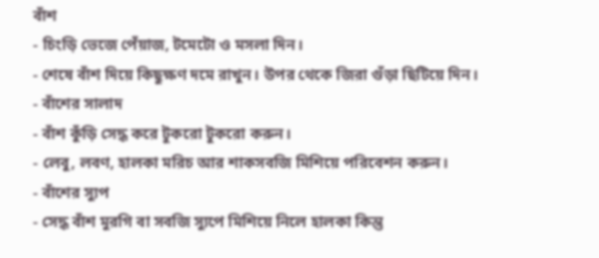বাঁশ
- চিংড়ি ভেজে পেঁয়াজ, টমেটো ও মসলা দিন।
- শেষে বাঁশ দিয়ে কিছুক্ষণ দমে রাখুন। উপর থেকে জিরা গুঁড়া ছিটিয়ে দিন।
- বাঁশের সালাদ
- বাঁশ কুঁড়ি সেদ্ধ করে টুকরো টুকরো করুন।
- লেবু, লবণ, হালকা মরিচ আর শাকসবজি মিশিয়ে পরিবেশন করুন।
- বাঁশের স্যুপ
- সেদ্ধ বাঁশ মুরগি বা সবজি স্যুপে মিশিয়ে নিলে হালকা কিন্তু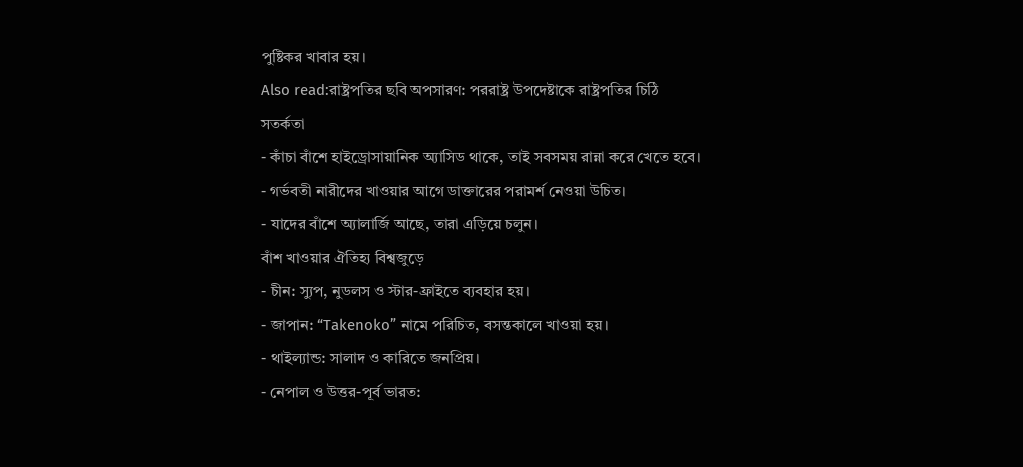পুষ্টিকর খাবার হয়।
Also read:রাষ্ট্রপতির ছবি অপসারণ: পররাষ্ট্র উপদেষ্টাকে রাষ্ট্রপতির চিঠি
সতর্কতা
- কাঁচা বাঁশে হাইড্রোসায়ানিক অ্যাসিড থাকে, তাই সবসময় রান্না করে খেতে হবে।
- গর্ভবতী নারীদের খাওয়ার আগে ডাক্তারের পরামর্শ নেওয়া উচিত।
- যাদের বাঁশে অ্যালার্জি আছে, তারা এড়িয়ে চলুন।
বাঁশ খাওয়ার ঐতিহ্য বিশ্বজুড়ে
- চীন: স্যুপ, নুডলস ও স্টার-ফ্রাইতে ব্যবহার হয়।
- জাপান: “Takenoko” নামে পরিচিত, বসন্তকালে খাওয়া হয়।
- থাইল্যান্ড: সালাদ ও কারিতে জনপ্রিয়।
- নেপাল ও উত্তর-পূর্ব ভারত: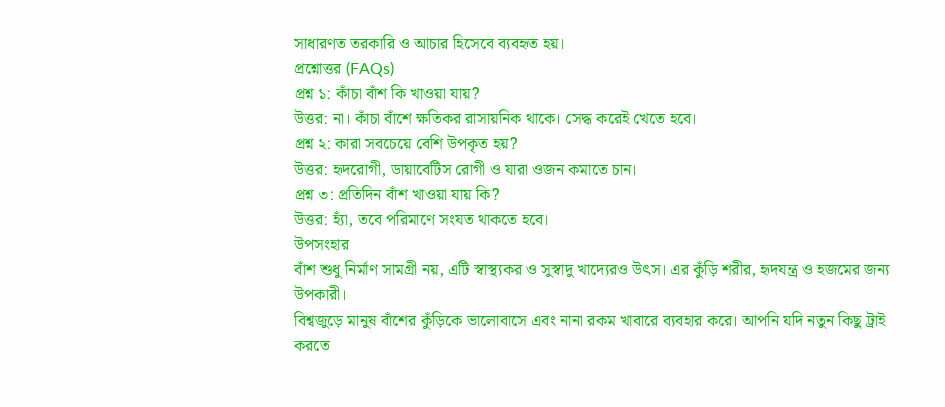সাধারণত তরকারি ও আচার হিসেবে ব্যবহৃত হয়।
প্রশ্নোত্তর (FAQs)
প্রশ্ন ১: কাঁচা বাঁশ কি খাওয়া যায়?
উত্তর: না। কাঁচা বাঁশে ক্ষতিকর রাসায়নিক থাকে। সেদ্ধ করেই খেতে হবে।
প্রশ্ন ২: কারা সবচেয়ে বেশি উপকৃত হয়?
উত্তর: হৃদরোগী, ডায়াবেটিস রোগী ও যারা ওজন কমাতে চান।
প্রশ্ন ৩: প্রতিদিন বাঁশ খাওয়া যায় কি?
উত্তর: হ্যাঁ, তবে পরিমাণে সংযত থাকতে হবে।
উপসংহার
বাঁশ শুধু নির্মাণ সামগ্রী নয়, এটি স্বাস্থ্যকর ও সুস্বাদু খাদ্যেরও উৎস। এর কুঁড়ি শরীর, হৃদযন্ত্র ও হজমের জন্য উপকারী।
বিশ্বজুড়ে মানুষ বাঁশের কুঁড়িকে ভালোবাসে এবং নানা রকম খাবারে ব্যবহার করে। আপনি যদি নতুন কিছু ট্রাই করতে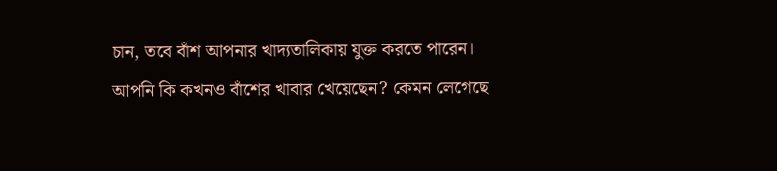চান, তবে বাঁশ আপনার খাদ্যতালিকায় যুক্ত করতে পারেন।
আপনি কি কখনও বাঁশের খাবার খেয়েছেন? কেমন লেগেছে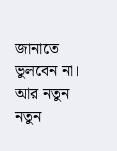জানাতে ভুলবেন না। আর নতুন নতুন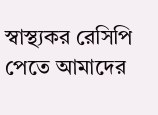স্বাস্থ্যকর রেসিপি পেতে আমাদের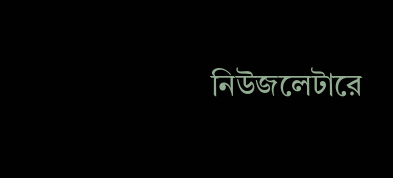নিউজলেটারে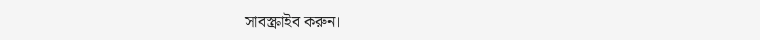সাবস্ক্রাইব করুন।